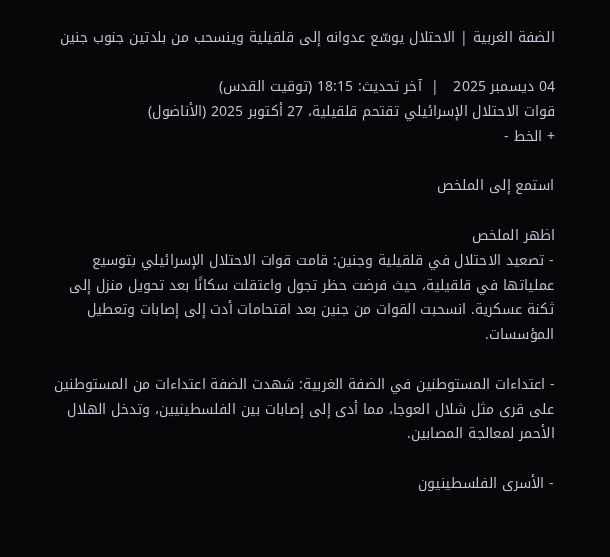الضفة الغربية | الاحتلال يوسّع عدوانه إلى قلقيلية وينسحب من بلدتين جنوب جنين

04 ديسمبر 2025   |  آخر تحديث: 18:15 (توقيت القدس)
قوات الاحتلال الإسرائيلي تقتحم قلقيلية، 27 أكتوبر 2025 (الأناضول)
+ الخط -

استمع إلى الملخص

اظهر الملخص
- تصعيد الاحتلال في قلقيلية وجنين: قامت قوات الاحتلال الإسرائيلي بتوسيع عملياتها في قلقيلية، حيث فرضت حظر تجول واعتقلت سكانًا بعد تحويل منزل إلى ثكنة عسكرية. انسحبت القوات من جنين بعد اقتحامات أدت إلى إصابات وتعطيل المؤسسات.

- اعتداءات المستوطنين في الضفة الغربية: شهدت الضفة اعتداءات من المستوطنين على قرى مثل شلال العوجا، مما أدى إلى إصابات بين الفلسطينيين، وتدخل الهلال الأحمر لمعالجة المصابين.

- الأسرى الفلسطينيون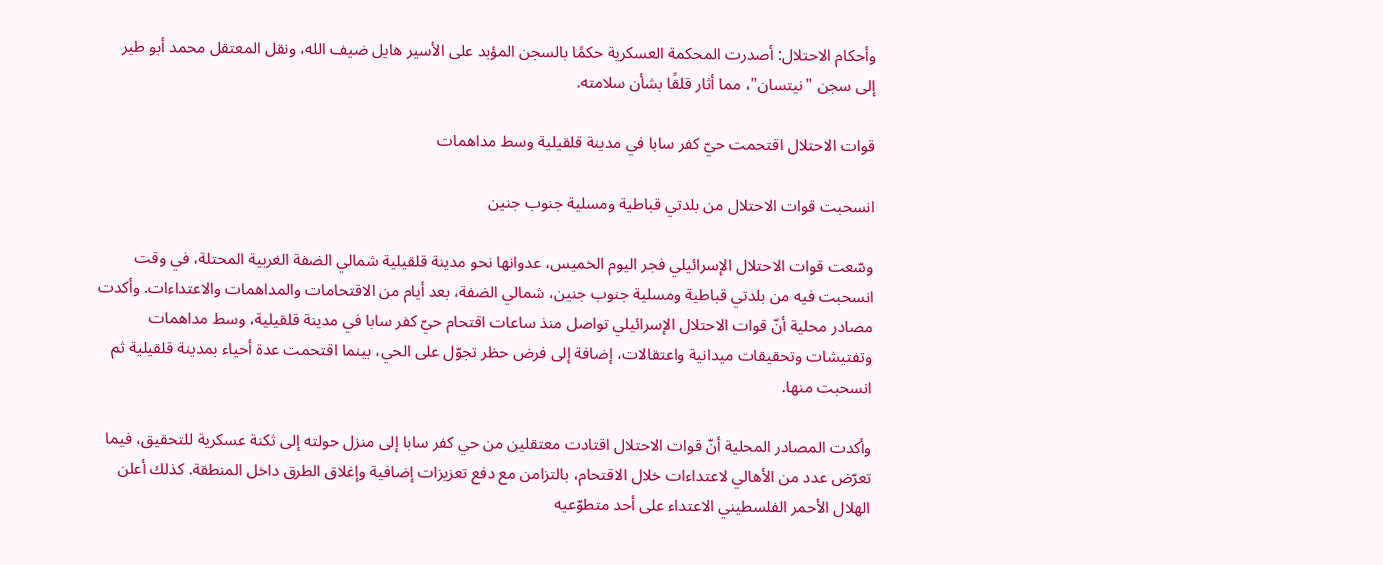وأحكام الاحتلال: أصدرت المحكمة العسكرية حكمًا بالسجن المؤبد على الأسير هايل ضيف الله، ونقل المعتقل محمد أبو طير إلى سجن "نيتسان"، مما أثار قلقًا بشأن سلامته.

قوات الاحتلال اقتحمت حيّ كفر سابا في مدينة قلقيلية وسط مداهمات

انسحبت قوات الاحتلال من بلدتي قباطية ومسلية جنوب جنين

وسّعت قوات الاحتلال الإسرائيلي فجر اليوم الخميس، عدوانها نحو مدينة قلقيلية شمالي الضفة الغربية المحتلة، في وقت انسحبت فيه من بلدتي قباطية ومسلية جنوب جنين، شمالي الضفة، بعد أيام من الاقتحامات والمداهمات والاعتداءات. وأكدت مصادر محلية أنّ قوات الاحتلال الإسرائيلي تواصل منذ ساعات اقتحام حيّ كفر سابا في مدينة قلقيلية، وسط مداهمات وتفتيشات وتحقيقات ميدانية واعتقالات، إضافة إلى فرض حظر تجوّل على الحي، بينما اقتحمت عدة أحياء بمدينة قلقيلية ثم انسحبت منها.

وأكدت المصادر المحلية أنّ قوات الاحتلال اقتادت معتقلين من حي كفر سابا إلى منزل حولته إلى ثكنة عسكرية للتحقيق، فيما تعرّض عدد من الأهالي لاعتداءات خلال الاقتحام، بالتزامن مع دفع تعزيزات إضافية وإغلاق الطرق داخل المنطقة. كذلك أعلن الهلال الأحمر الفلسطيني الاعتداء على أحد متطوّعيه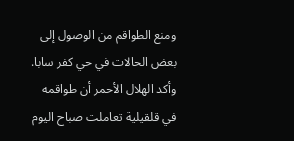ومنع الطواقم من الوصول إلى بعض الحالات في حي كفر سابا. وأكد الهلال الأحمر أن طواقمه في قلقيلية تعاملت صباح اليوم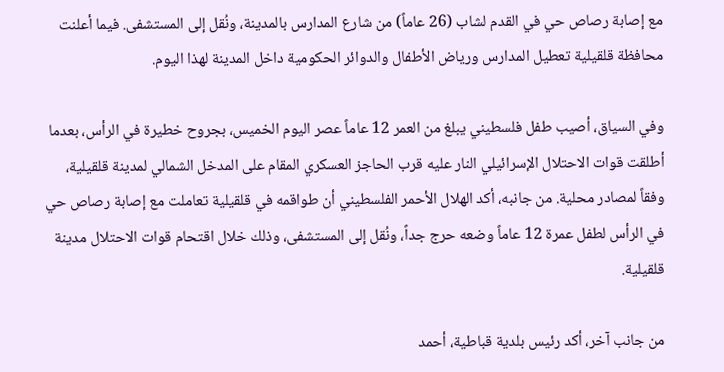مع إصابة رصاص حي في القدم لشاب (26 عاماً) من شارع المدارس بالمدينة، ونُقل إلى المستشفى. فيما أعلنت محافظة قلقيلية تعطيل المدارس ورياض الأطفال والدوائر الحكومية داخل المدينة لهذا اليوم.

وفي السياق، أصيب طفل فلسطيني يبلغ من العمر 12 عاماً عصر اليوم الخميس، بجروح خطيرة في الرأس، بعدما أطلقت قوات الاحتلال الإسرائيلي النار عليه قرب الحاجز العسكري المقام على المدخل الشمالي لمدينة قلقيلية، وفقاً لمصادر محلية. من جانبه، أكد الهلال الأحمر الفلسطيني أن طواقمه في قلقيلية تعاملت مع إصابة رصاص حي في الرأس لطفل عمرة 12 عاماً وضعه حرج جداً، ونُقل إلى المستشفى، وذلك خلال اقتحام قوات الاحتلال مدينة قلقيلية.

من جانب آخر، أكد رئيس بلدية قباطية، أحمد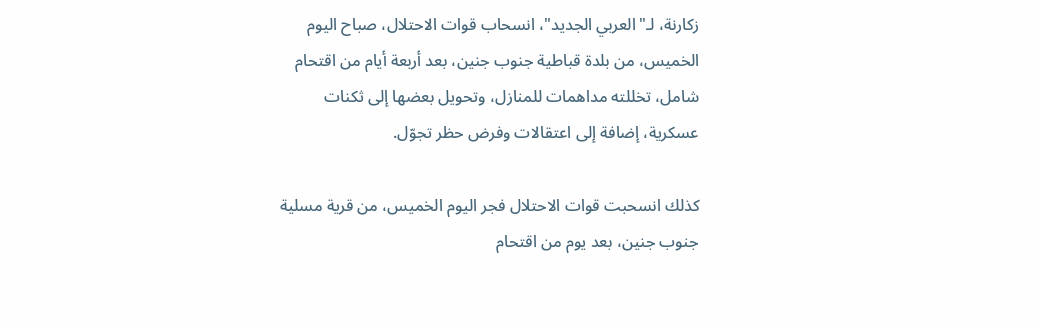زكارنة، لـ"العربي الجديد"، انسحاب قوات الاحتلال، صباح اليوم الخميس، من بلدة قباطية جنوب جنين، بعد أربعة أيام من اقتحام شامل، تخللته مداهمات للمنازل، وتحويل بعضها إلى ثكنات عسكرية، إضافة إلى اعتقالات وفرض حظر تجوّل.

كذلك انسحبت قوات الاحتلال فجر اليوم الخميس، من قرية مسلية جنوب جنين، بعد يوم من اقتحام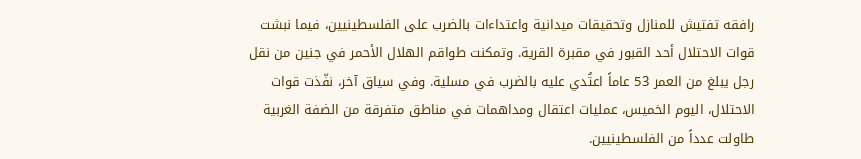رافقه تفتيش للمنازل وتحقيقات ميدانية واعتداءات بالضرب على الفلسطينيين، فيما نبشت قوات الاحتلال أحد القبور في مقبرة القرية. وتمكنت طواقم الهلال الأحمر في جنين من نقل رجل يبلغ من العمر 53 عاماً اعتُدي عليه بالضرب في مسلية. وفي سياق آخر، نفّذت قوات الاحتلال، اليوم الخميس، عمليات اعتقال ومداهمات في مناطق متفرقة من الضفة الغربية طاولت عدداً من الفلسطينيين.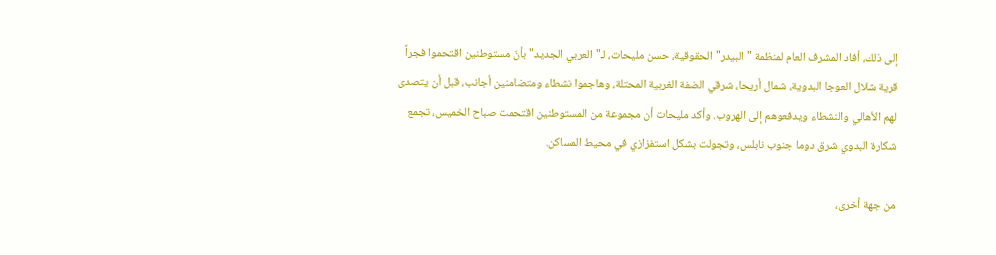إلى ذلك، أفاد المشرف العام لمنظمة "البيدر" الحقوقية، حسن مليحات، لـ"العربي الجديد" بأنّ مستوطنين اقتحموا فجراً قرية شلال العوجا البدوية، شمال أريحا، شرقي الضفة الغربية المحتلة، وهاجموا نشطاء ومتضامنين أجانب، قبل أن يتصدى لهم الأهالي والنشطاء ويدفعوهم إلى الهروب. وأكد مليحات أن مجموعة من المستوطنين اقتحمت صباح الخميس، تجمع شكارة البدوي شرق دوما جنوب نابلس، وتجولت بشكل استفزازي في محيط المساكن.

من جهة أخرى،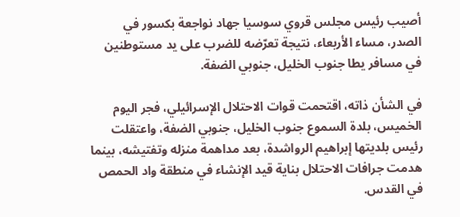أصيب رئيس مجلس قروي سوسيا جهاد نواجعة بكسور في الصدر، مساء الأربعاء، نتيجة تعرّضه للضرب على يد مستوطنين في مسافر يطا جنوب الخليل، جنوبي الضفة.

في الشأن ذاته، اقتحمت قوات الاحتلال الإسرائيلي، فجر اليوم الخميس، بلدة السموع جنوب الخليل، جنوبي الضفة، واعتقلت رئيس بلديتها إبراهيم الرواشدة، بعد مداهمة منزله وتفتيشه، بينما هدمت جرافات الاحتلال بناية قيد الإنشاء في منطقة واد الحمص في القدس.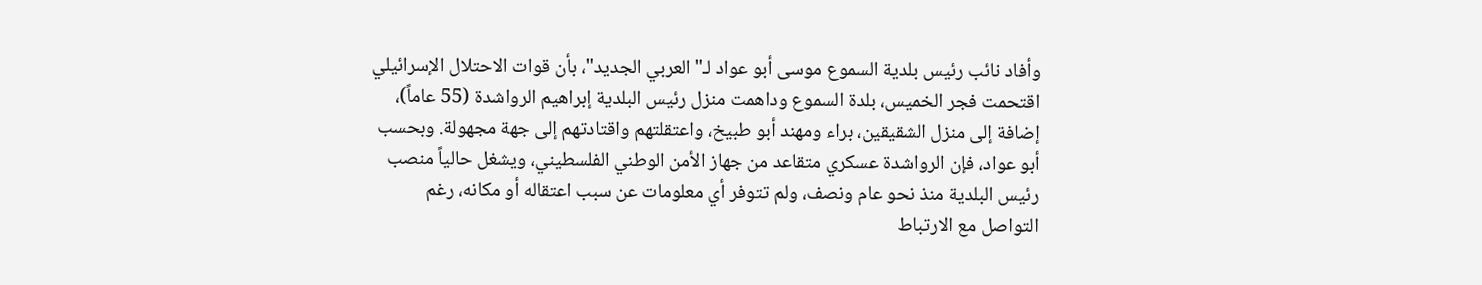وأفاد نائب رئيس بلدية السموع موسى أبو عواد لـ"العربي الجديد"، بأن قوات الاحتلال الإسرائيلي اقتحمت فجر الخميس، بلدة السموع وداهمت منزل رئيس البلدية إبراهيم الرواشدة (55 عاماً)، إضافة إلى منزل الشقيقين، براء ومهند أبو طبيخ، واعتقلتهم واقتادتهم إلى جهة مجهولة. وبحسب أبو عواد، فإن الرواشدة عسكري متقاعد من جهاز الأمن الوطني الفلسطيني، ويشغل حالياً منصب رئيس البلدية منذ نحو عام ونصف، ولم تتوفر أي معلومات عن سبب اعتقاله أو مكانه، رغم التواصل مع الارتباط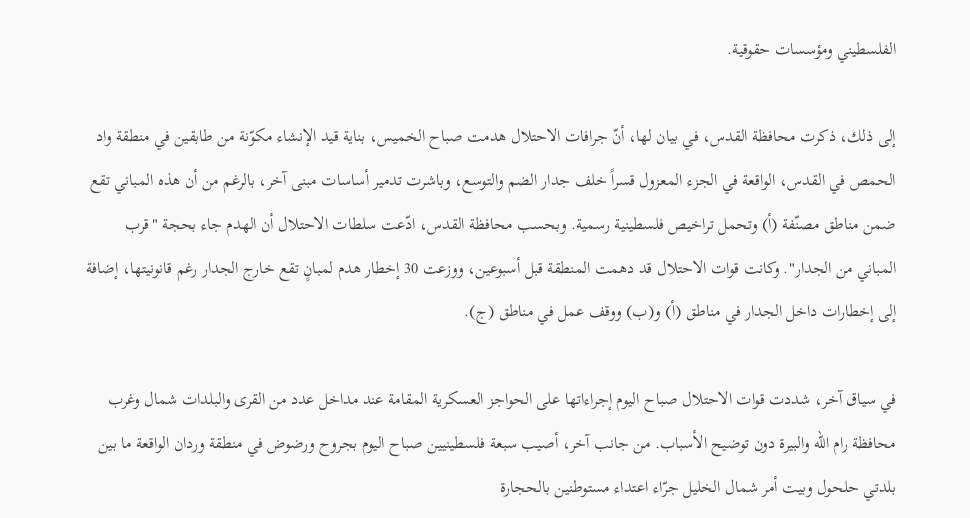الفلسطيني ومؤسسات حقوقية.

إلى ذلك، ذكرت محافظة القدس، في بيان لها، أنّ جرافات الاحتلال هدمت صباح الخميس، بناية قيد الإنشاء مكوّنة من طابقين في منطقة واد الحمص في القدس، الواقعة في الجزء المعزول قسراً خلف جدار الضم والتوسع، وباشرت تدمير أساسات مبنى آخر، بالرغم من أن هذه المباني تقع ضمن مناطق مصنّفة (أ) وتحمل تراخيص فلسطينية رسمية. وبحسب محافظة القدس، ادّعت سلطات الاحتلال أن الهدم جاء بحجة "قرب المباني من الجدار". وكانت قوات الاحتلال قد دهمت المنطقة قبل أسبوعين، ووزعت 30 إخطار هدم لمبانٍ تقع خارج الجدار رغم قانونيتها، إضافة إلى إخطارات داخل الجدار في مناطق (أ) و(ب) ووقف عمل في مناطق (ج).

في سياق آخر، شددت قوات الاحتلال صباح اليوم إجراءاتها على الحواجز العسكرية المقامة عند مداخل عدد من القرى والبلدات شمال وغرب محافظة رام الله والبيرة دون توضيح الأسباب. من جانب آخر، أصيب سبعة فلسطينيين صباح اليوم بجروح ورضوض في منطقة وردان الواقعة ما بين بلدتي حلحول وبيت أمر شمال الخليل جرّاء اعتداء مستوطنين بالحجارة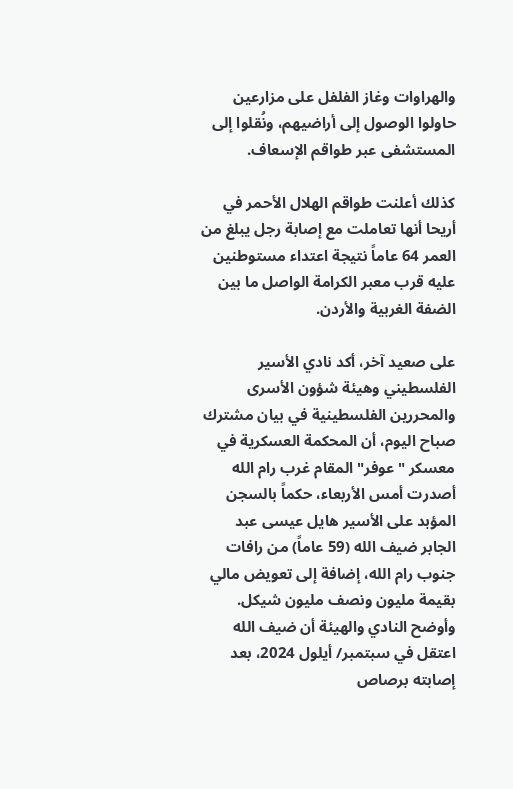والهراوات وغاز الفلفل على مزارعين حاولوا الوصول إلى أراضيهم، ونُقلوا إلى المستشفى عبر طواقم الإسعاف.

كذلك أعلنت طواقم الهلال الأحمر في أريحا أنها تعاملت مع إصابة رجل يبلغ من العمر 64 عاماً نتيجة اعتداء مستوطنين عليه قرب معبر الكرامة الواصل ما بين الضفة الغربية والأردن.

على صعيد آخر، أكد نادي الأسير الفلسطيني وهيئة شؤون الأسرى والمحررين الفلسطينية في بيان مشترك صباح اليوم، أن المحكمة العسكرية في معسكر "عوفر" المقام غرب رام الله أصدرت أمس الأربعاء، حكماً بالسجن المؤبد على الأسير هايل عيسى عبد الجابر ضيف الله (59 عاماً) من رافات جنوب رام الله، إضافة إلى تعويض مالي بقيمة مليون ونصف مليون شيكل. وأوضح النادي والهيئة أن ضيف الله اعتقل في سبتمبر/ أيلول 2024، بعد إصابته برصاص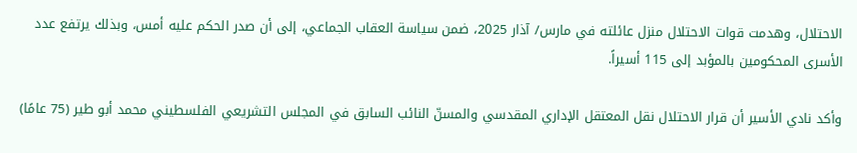الاحتلال، وهدمت قوات الاحتلال منزل عائلته في مارس/ آذار 2025، ضمن سياسة العقاب الجماعي، إلى أن صدر الحكم عليه أمس، وبذلك يرتفع عدد الأسرى المحكومين بالمؤبد إلى 115 أسيراً.

وأكد نادي الأسير أن قرار الاحتلال نقل المعتقل الإداري المقدسي والمسنّ النائب السابق في المجلس التشريعي الفلسطيني محمد أبو طير (75 عامًا)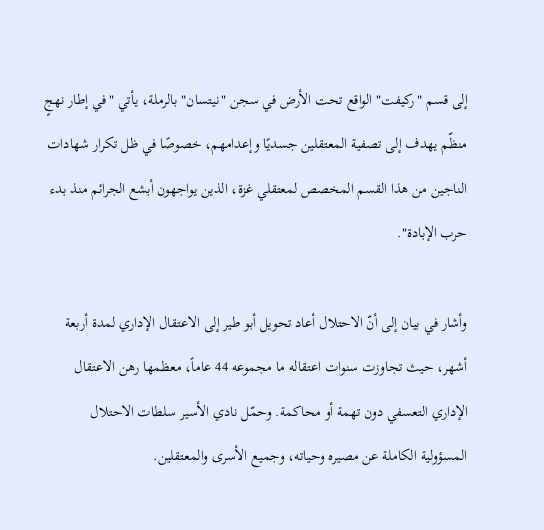إلى قسم "ركيفت" الواقع تحت الأرض في سجن "نيتسان" بالرملة، يأتي "في إطار نهجٍ منظّم يهدف إلى تصفية المعتقلين جسديًا وإعدامهم، خصوصًا في ظل تكرار شهادات الناجين من هذا القسم المخصص لمعتقلي غزة، الذين يواجهون أبشع الجرائم منذ بدء حرب الإبادة".

وأشار في بيان إلى أنّ الاحتلال أعاد تحويل أبو طير إلى الاعتقال الإداري لمدة أربعة أشهر، حيث تجاوزت سنوات اعتقاله ما مجموعه 44 عاماً، معظمها رهن الاعتقال الإداري التعسفي دون تهمة أو محاكمة. وحمّل نادي الأسير سلطات الاحتلال المسؤولية الكاملة عن مصيره وحياته، وجميع الأسرى والمعتقلين.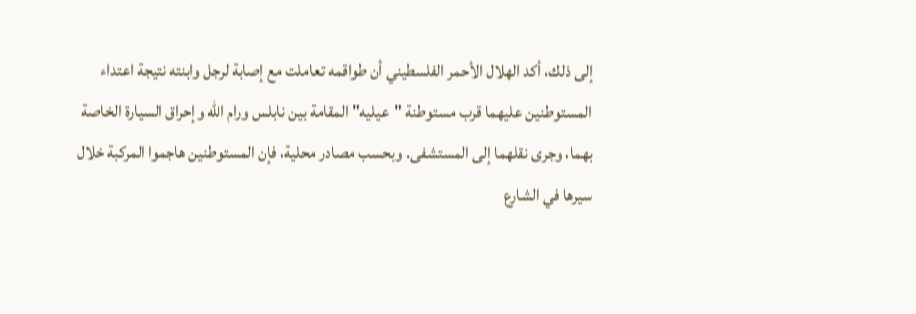إلى ذلك، أكد الهلال الأحمر الفلسطيني أن طواقمه تعاملت مع إصابة لرجل وابنته نتيجة اعتداء المستوطنين عليهما قرب مستوطنة "عيليه" المقامة بين نابلس ورام الله وإحراق السيارة الخاصة بهما، وجرى نقلهما إلى المستشفى. وبحسب مصادر محلية، فإن المستوطنين هاجموا المركبة خلال سيرها في الشارع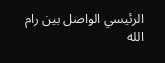الرئيسي الواصل بين رام الله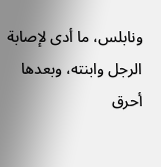ونابلس، ما أدى لإصابة الرجل وابنته، وبعدها أحرق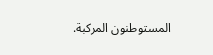المستوطنون المركبة.